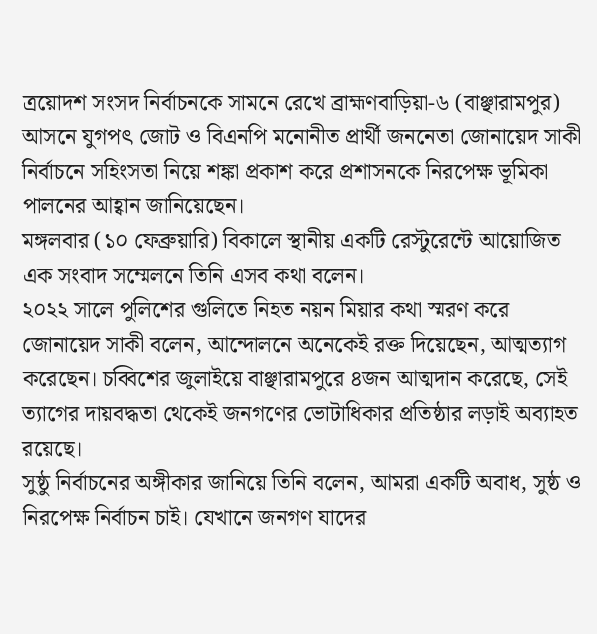ত্রয়োদশ সংসদ নির্বাচনকে সামনে রেখে ব্রাহ্মণবাড়িয়া-৬ (বাঞ্ছারামপুর) আসনে যুগপৎ জোট ও বিএনপি মনোনীত প্রার্থী জননেতা জোনায়েদ সাকী নির্বাচনে সহিংসতা নিয়ে শঙ্কা প্রকাশ করে প্রশাসনকে নিরপেক্ষ ভূমিকা পালনের আহ্বান জানিয়েছেন।
মঙ্গলবার (১০ ফেব্রুয়ারি) বিকালে স্থানীয় একটি রেস্টুরেন্টে আয়োজিত এক সংবাদ সম্মেলনে তিনি এসব কথা বলেন।
২০২২ সালে পুলিশের গুলিতে নিহত নয়ন মিয়ার কথা স্মরণ করে জোনায়েদ সাকী বলেন, আন্দোলনে অনেকেই রক্ত দিয়েছেন, আত্মত্যাগ করেছেন। চব্বিশের জুলাইয়ে বাঞ্ছারামপুরে ৪জন আত্মদান করেছে, সেই ত্যাগের দায়বদ্ধতা থেকেই জনগণের ভোটাধিকার প্রতিষ্ঠার লড়াই অব্যাহত রয়েছে।
সুষ্ঠু নির্বাচনের অঙ্গীকার জানিয়ে তিনি বলেন, আমরা একটি অবাধ, সুষ্ঠ ও নিরপেক্ষ নির্বাচন চাই। যেখানে জনগণ যাদের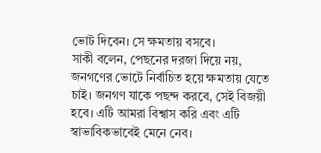ভোট দিবেন। সে ক্ষমতায় বসবে।
সাকী বলেন, পেছনের দরজা দিয়ে নয়, জনগণের ভোটে নির্বাচিত হয়ে ক্ষমতায় যেতে চাই। জনগণ যাকে পছন্দ করবে, সেই বিজয়ী হবে। এটি আমরা বিশ্বাস করি এবং এটি স্বাভাবিকভাবেই মেনে নেব।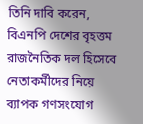তিনি দাবি করেন, বিএনপি দেশের বৃহত্তম রাজনৈতিক দল হিসেবে নেতাকর্মীদের নিয়ে ব্যাপক গণসংযোগ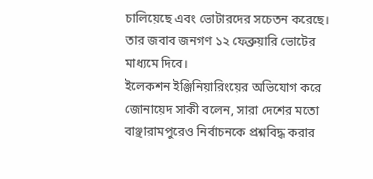চালিয়েছে এবং ভোটারদের সচেতন করেছে। তার জবাব জনগণ ১২ ফেব্রুয়ারি ভোটের মাধ্যমে দিবে।
ইলেকশন ইঞ্জিনিয়ারিংয়ের অভিযোগ করে জোনায়েদ সাকী বলেন, সারা দেশের মতো বাঞ্ছারামপুরেও নির্বাচনকে প্রশ্নবিদ্ধ করার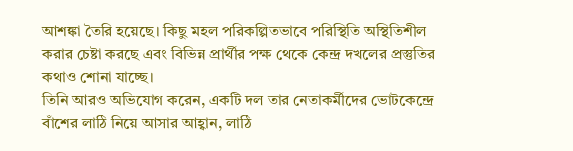আশঙ্কা তৈরি হয়েছে। কিছু মহল পরিকল্পিতভাবে পরিস্থিতি অস্থিতিশীল করার চেষ্টা করছে এবং বিভিন্ন প্রার্থীর পক্ষ থেকে কেন্দ্র দখলের প্রস্তুতির কথাও শোনা যাচ্ছে।
তিনি আরও অভিযোগ করেন, একটি দল তার নেতাকর্মীদের ভোটকেন্দ্রে বাঁশের লাঠি নিয়ে আসার আহ্বান, লাঠি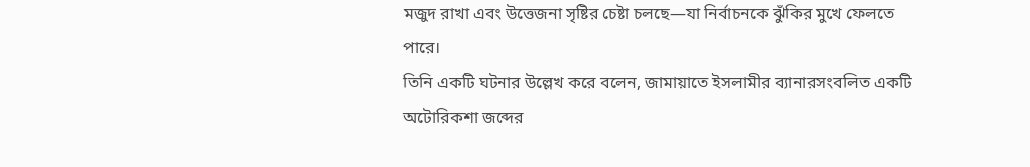মজুদ রাখা এবং উত্তেজনা সৃষ্টির চেষ্টা চলছে—যা নির্বাচনকে ঝুঁকির মুখে ফেলতে পারে।
তিনি একটি ঘটনার উল্লেখ করে বলেন, জামায়াতে ইসলামীর ব্যানারসংবলিত একটি অটোরিকশা জব্দের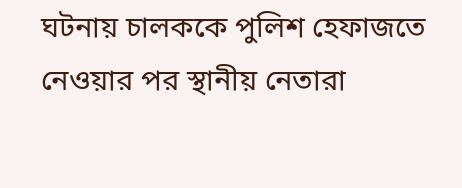ঘটনায় চালককে পুলিশ হেফাজতে নেওয়ার পর স্থানীয় নেতারা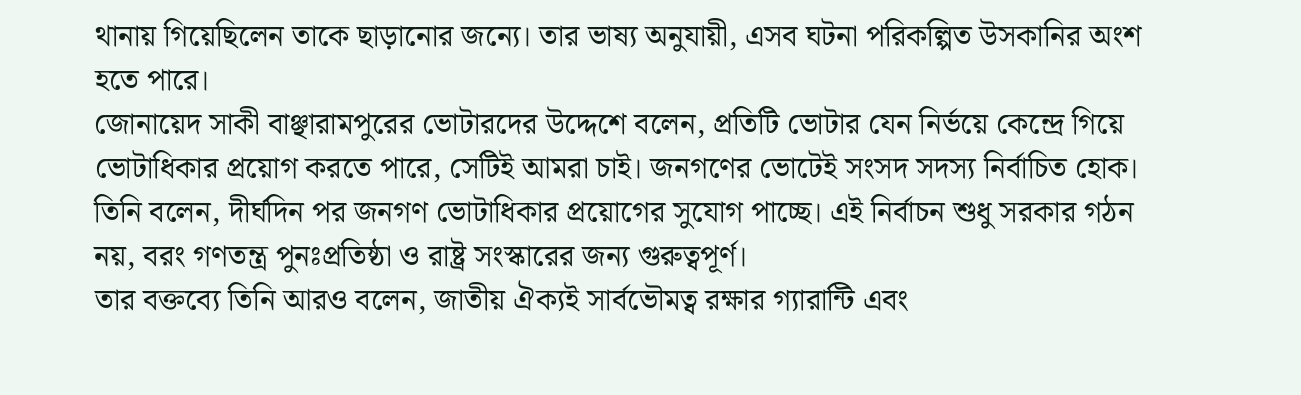থানায় গিয়েছিলেন তাকে ছাড়ানোর জন্যে। তার ভাষ্য অনুযায়ী, এসব ঘটনা পরিকল্পিত উসকানির অংশ হতে পারে।
জোনায়েদ সাকী বাঞ্ছারামপুরের ভোটারদের উদ্দেশে বলেন, প্রতিটি ভোটার যেন নির্ভয়ে কেন্দ্রে গিয়ে ভোটাধিকার প্রয়োগ করতে পারে, সেটিই আমরা চাই। জনগণের ভোটেই সংসদ সদস্য নির্বাচিত হোক।
তিনি বলেন, দীর্ঘদিন পর জনগণ ভোটাধিকার প্রয়োগের সুযোগ পাচ্ছে। এই নির্বাচন শুধু সরকার গঠন নয়, বরং গণতন্ত্র পুনঃপ্রতিষ্ঠা ও রাষ্ট্র সংস্কারের জন্য গুরুত্বপূর্ণ।
তার বক্তব্যে তিনি আরও বলেন, জাতীয় ঐক্যই সার্বভৌমত্ব রক্ষার গ্যারান্টি এবং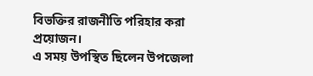বিভক্তির রাজনীতি পরিহার করা প্রয়োজন।
এ সময় উপস্থিত ছিলেন উপজেলা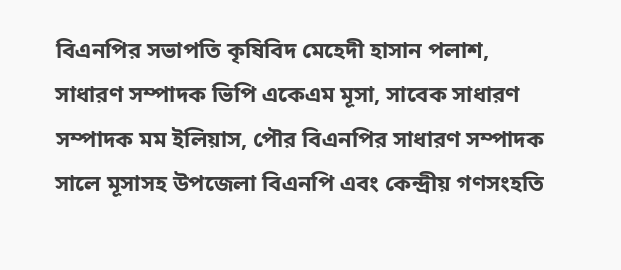বিএনপির সভাপতি কৃষিবিদ মেহেদী হাসান পলাশ, সাধারণ সম্পাদক ভিপি একেএম মূসা, সাবেক সাধারণ সম্পাদক মম ইলিয়াস, পৌর বিএনপির সাধারণ সম্পাদক সালে মূসাসহ উপজেলা বিএনপি এবং কেন্দ্রীয় গণসংহতি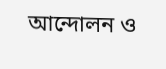আন্দোলন ও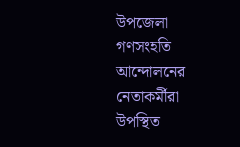উপজেলা গণসংহতি আন্দোলনের নেতাকর্মীরা উপস্থিত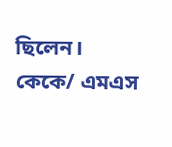ছিলেন।
কেকে/ এমএস